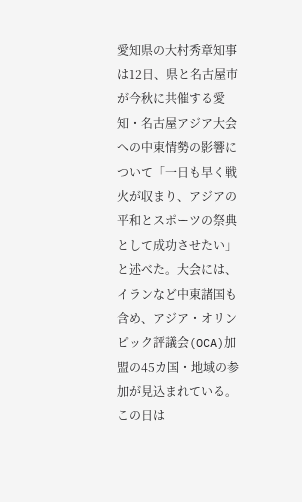愛知県の大村秀章知事は12日、県と名古屋市が今秋に共催する愛知・名古屋アジア大会への中東情勢の影響について「一日も早く戦火が収まり、アジアの平和とスポーツの祭典として成功させたい」と述べた。大会には、イランなど中東諸国も含め、アジア・オリンピック評議会(OCA)加盟の45カ国・地域の参加が見込まれている。
この日は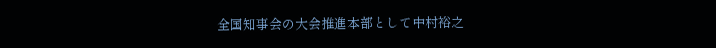全国知事会の大会推進本部として中村裕之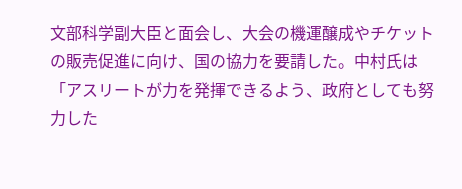文部科学副大臣と面会し、大会の機運醸成やチケットの販売促進に向け、国の協力を要請した。中村氏は「アスリートが力を発揮できるよう、政府としても努力した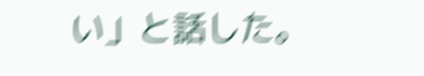い」と話した。